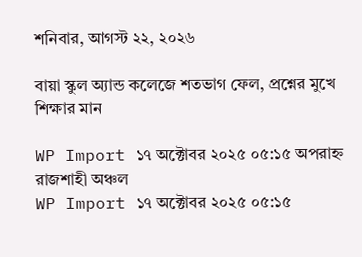শনিবার, আগস্ট ২২, ২০২৬

বায়া স্কুল অ্যান্ড কলেজে শতভাগ ফেল, প্রশ্নের মুখে শিক্ষার মান

WP Import ১৭ অক্টোবর ২০২৫ ০৫:১৫ অপরাহ্ন রাজশাহী অঞ্চল
WP Import ১৭ অক্টোবর ২০২৫ ০৫:১৫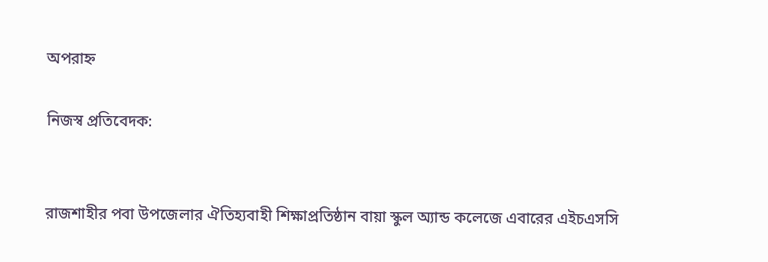অপরাহ্ন

নিজস্ব প্রতিবেদক:


রাজশাহীর পবা উপজেলার ঐতিহ্যবাহী শিক্ষাপ্রতিষ্ঠান বায়া স্কুল অ্যান্ড কলেজে এবারের এইচএসসি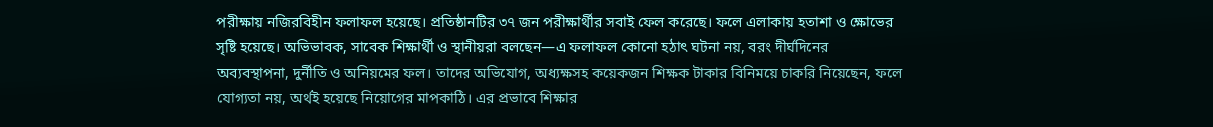পরীক্ষায় নজিরবিহীন ফলাফল হয়েছে। প্রতিষ্ঠানটির ৩৭ জন পরীক্ষার্থীর সবাই ফেল করেছে। ফলে এলাকায় হতাশা ও ক্ষোভের সৃষ্টি হয়েছে। অভিভাবক, সাবেক শিক্ষার্থী ও স্থানীয়রা বলছেন—এ ফলাফল কোনো হঠাৎ ঘটনা নয়, বরং দীর্ঘদিনের অব্যবস্থাপনা, দুর্নীতি ও অনিয়মের ফল। তাদের অভিযোগ, অধ্যক্ষসহ কয়েকজন শিক্ষক টাকার বিনিময়ে চাকরি নিয়েছেন, ফলে যোগ্যতা নয়, অর্থই হয়েছে নিয়োগের মাপকাঠি। এর প্রভাবে শিক্ষার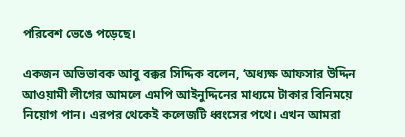পরিবেশ ভেঙে পড়েছে।

একজন অভিভাবক আবু বক্কর সিদ্দিক বলেন, ‘অধ্যক্ষ আফসার উদ্দিন আওয়ামী লীগের আমলে এমপি আইনুদ্দিনের মাধ্যমে টাকার বিনিময়ে নিয়োগ পান। এরপর থেকেই কলেজটি ধ্বংসের পথে। এখন আমরা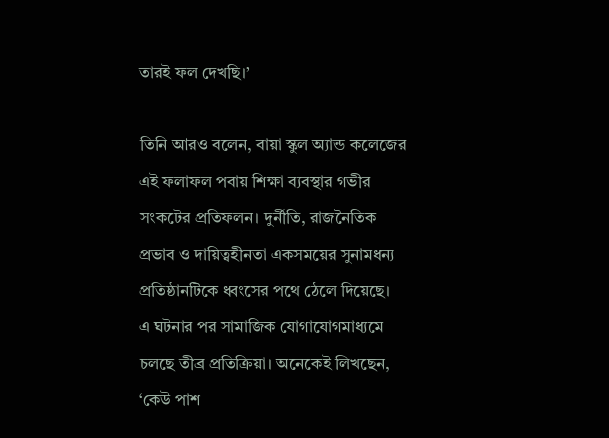তারই ফল দেখছি।’

তিনি আরও বলেন, বায়া স্কুল অ্যান্ড কলেজের এই ফলাফল পবায় শিক্ষা ব্যবস্থার গভীর সংকটের প্রতিফলন। দুর্নীতি, রাজনৈতিক প্রভাব ও দায়িত্বহীনতা একসময়ের সুনামধন্য প্রতিষ্ঠানটিকে ধ্বংসের পথে ঠেলে দিয়েছে।
এ ঘটনার পর সামাজিক যোগাযোগমাধ্যমে চলছে তীব্র প্রতিক্রিয়া। অনেকেই লিখছেন, ‘কেউ পাশ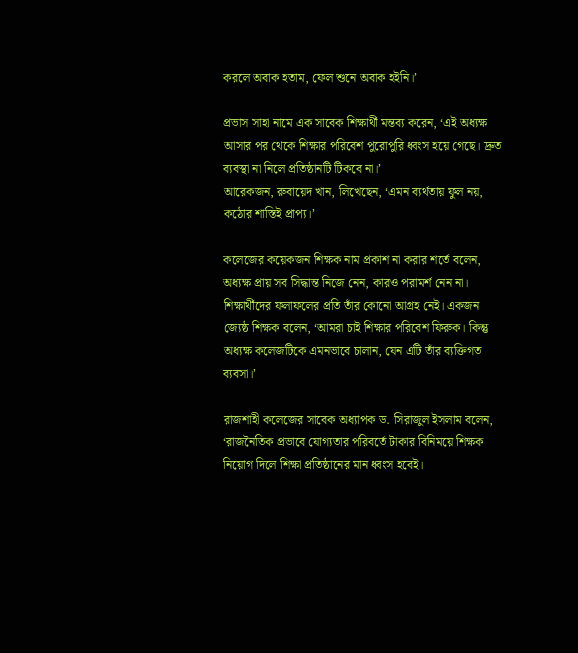করলে অবাক হতাম, ফেল শুনে অবাক হইনি।’

প্রভাস সাহা নামে এক সাবেক শিক্ষার্থী মন্তব্য করেন, ‘এই অধ্যক্ষ আসার পর থেকে শিক্ষার পরিবেশ পুরোপুরি ধ্বংস হয়ে গেছে। দ্রুত ব্যবস্থা না নিলে প্রতিষ্ঠানটি টিকবে না।’
আরেকজন, রুবায়েদ খান, লিখেছেন, ‘এমন ব্যর্থতায় ফুল নয়, কঠোর শাস্তিই প্রাপ্য।’

কলেজের কয়েকজন শিক্ষক নাম প্রকাশ না করার শর্তে বলেন, অধ্যক্ষ প্রায় সব সিদ্ধান্ত নিজে নেন, কারও পরামর্শ নেন না। শিক্ষার্থীদের ফলাফলের প্রতি তাঁর কোনো আগ্রহ নেই। একজন জ্যেষ্ঠ শিক্ষক বলেন, ‘আমরা চাই শিক্ষার পরিবেশ ফিরুক। কিন্তু অধ্যক্ষ কলেজটিকে এমনভাবে চালান, যেন এটি তাঁর ব্যক্তিগত ব্যবসা।’

রাজশাহী কলেজের সাবেক অধ্যাপক ড. সিরাজুল ইসলাম বলেন, ‘রাজনৈতিক প্রভাবে যোগ্যতার পরিবর্তে টাকার বিনিময়ে শিক্ষক নিয়োগ দিলে শিক্ষা প্রতিষ্ঠানের মান ধ্বংস হবেই।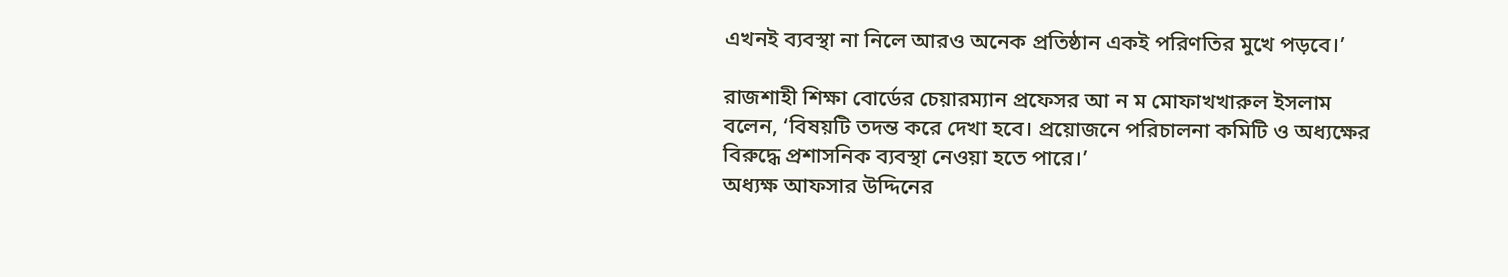এখনই ব্যবস্থা না নিলে আরও অনেক প্রতিষ্ঠান একই পরিণতির মুখে পড়বে।’

রাজশাহী শিক্ষা বোর্ডের চেয়ারম্যান প্রফেসর আ ন ম মোফাখখারুল ইসলাম বলেন, ‘বিষয়টি তদন্ত করে দেখা হবে। প্রয়োজনে পরিচালনা কমিটি ও অধ্যক্ষের বিরুদ্ধে প্রশাসনিক ব্যবস্থা নেওয়া হতে পারে।’
অধ্যক্ষ আফসার উদ্দিনের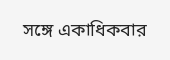সঙ্গে একাধিকবার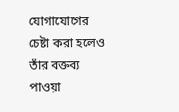যোগাযোগের চেষ্টা করা হলেও তাঁর বক্তব্য পাওয়া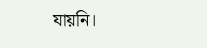যায়নি।